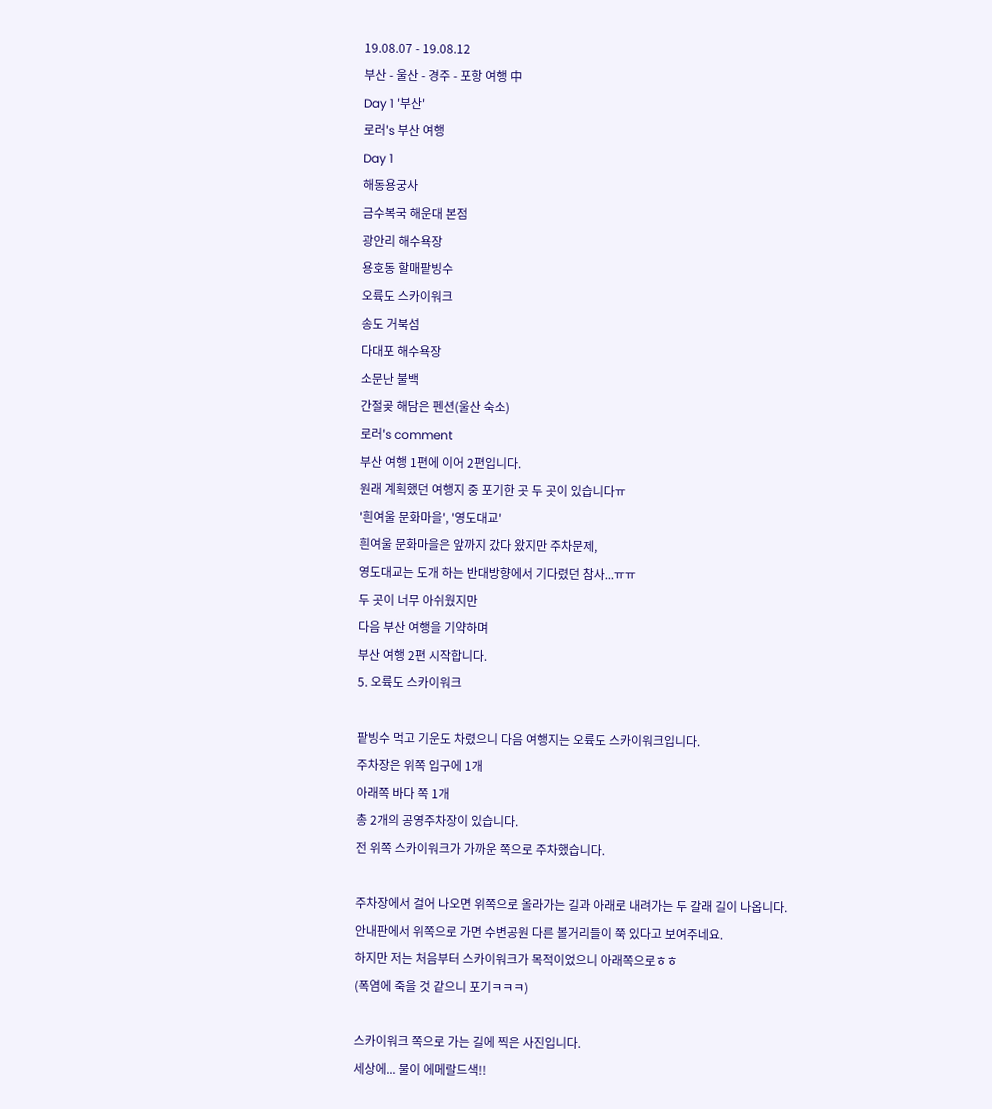19.08.07 - 19.08.12
부산 - 울산 - 경주 - 포항 여행 中
Day 1 '부산'
로러's 부산 여행
Day 1
해동용궁사
금수복국 해운대 본점
광안리 해수욕장
용호동 할매팥빙수
오륙도 스카이워크
송도 거북섬
다대포 해수욕장
소문난 불백
간절곶 해담은 펜션(울산 숙소)
로러's comment
부산 여행 1편에 이어 2편입니다.
원래 계획했던 여행지 중 포기한 곳 두 곳이 있습니다ㅠ
'흰여울 문화마을', '영도대교'
흰여울 문화마을은 앞까지 갔다 왔지만 주차문제,
영도대교는 도개 하는 반대방향에서 기다렸던 참사...ㅠㅠ
두 곳이 너무 아쉬웠지만
다음 부산 여행을 기약하며
부산 여행 2편 시작합니다.
5. 오륙도 스카이워크

팥빙수 먹고 기운도 차렸으니 다음 여행지는 오륙도 스카이워크입니다.
주차장은 위쪽 입구에 1개
아래쪽 바다 쪽 1개
총 2개의 공영주차장이 있습니다.
전 위쪽 스카이워크가 가까운 쪽으로 주차했습니다.

주차장에서 걸어 나오면 위쪽으로 올라가는 길과 아래로 내려가는 두 갈래 길이 나옵니다.
안내판에서 위쪽으로 가면 수변공원 다른 볼거리들이 쭉 있다고 보여주네요.
하지만 저는 처음부터 스카이워크가 목적이었으니 아래쪽으로ㅎㅎ
(폭염에 죽을 것 같으니 포기ㅋㅋㅋ)

스카이워크 쪽으로 가는 길에 찍은 사진입니다.
세상에... 물이 에메랄드색!!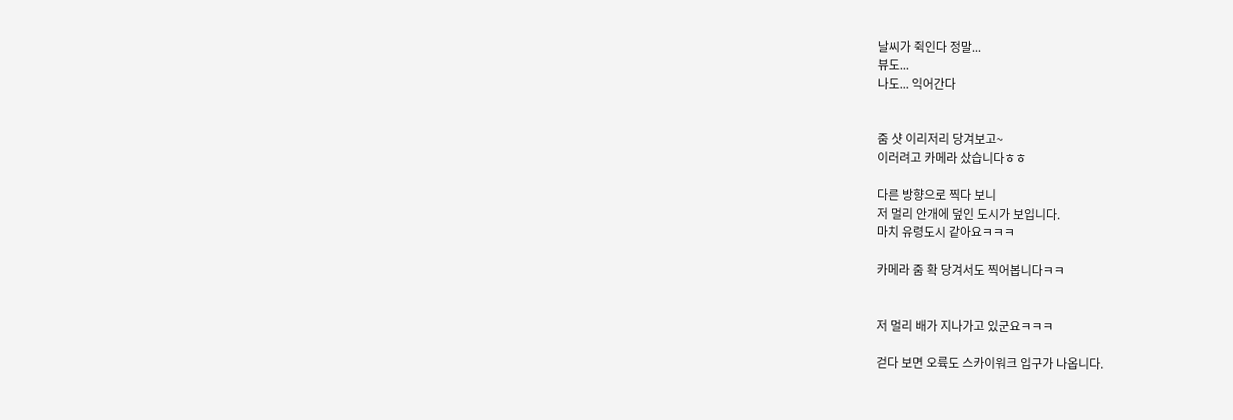날씨가 쥑인다 정말...
뷰도...
나도... 익어간다


줌 샷 이리저리 당겨보고~
이러려고 카메라 샀습니다ㅎㅎ

다른 방향으로 찍다 보니
저 멀리 안개에 덮인 도시가 보입니다.
마치 유령도시 같아요ㅋㅋㅋ

카메라 줌 확 당겨서도 찍어봅니다ㅋㅋ


저 멀리 배가 지나가고 있군요ㅋㅋㅋ

걷다 보면 오륙도 스카이워크 입구가 나옵니다.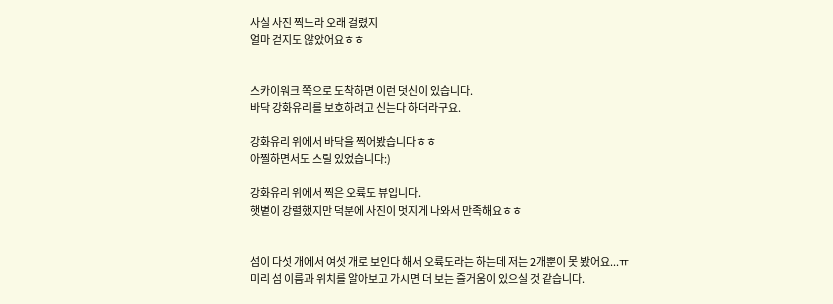사실 사진 찍느라 오래 걸렸지
얼마 걷지도 않았어요ㅎㅎ


스카이워크 쪽으로 도착하면 이런 덧신이 있습니다.
바닥 강화유리를 보호하려고 신는다 하더라구요.

강화유리 위에서 바닥을 찍어봤습니다ㅎㅎ
아찔하면서도 스릴 있었습니다:)

강화유리 위에서 찍은 오륙도 뷰입니다.
햇볕이 강렬했지만 덕분에 사진이 멋지게 나와서 만족해요ㅎㅎ


섬이 다섯 개에서 여섯 개로 보인다 해서 오륙도라는 하는데 저는 2개뿐이 못 봤어요...ㅠ
미리 섬 이름과 위치를 알아보고 가시면 더 보는 즐거움이 있으실 것 같습니다.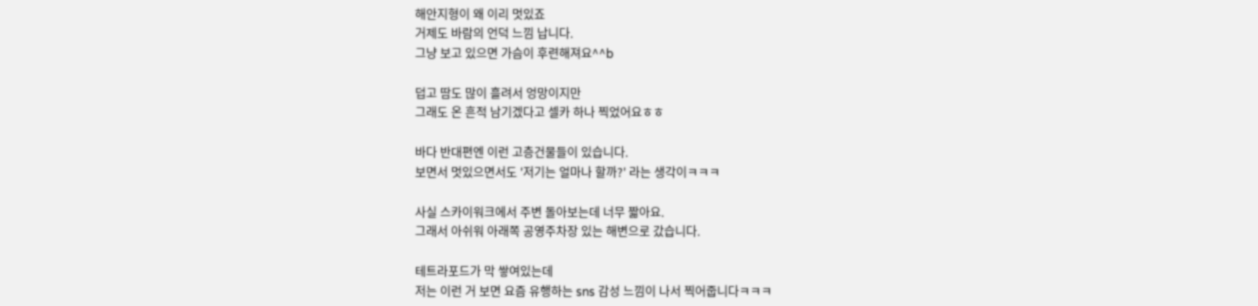해안지형이 왜 이리 멋있죠
거제도 바람의 언덕 느낌 납니다.
그냥 보고 있으면 가슴이 후련해져요^^b

덥고 땀도 많이 흘려서 엉망이지만
그래도 온 흔적 남기겠다고 셀카 하나 찍었어요ㅎㅎ

바다 반대편엔 이런 고층건물들이 있습니다.
보면서 멋있으면서도 '저기는 얼마나 할까?' 라는 생각이ㅋㅋㅋ

사실 스카이워크에서 주변 돌아보는데 너무 짧아요.
그래서 아쉬워 아래쪽 공영주차장 있는 해변으로 갔습니다.

테트라포드가 막 쌓여있는데
저는 이런 거 보면 요즘 유행하는 sns 감성 느낌이 나서 찍어줍니다ㅋㅋㅋ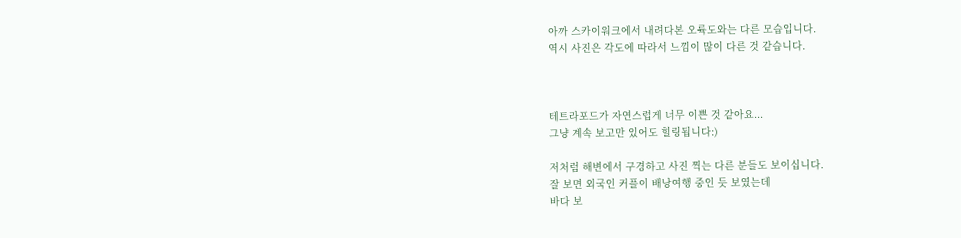아까 스카이워크에서 내려다본 오륙도와는 다른 모습입니다.
역시 사진은 각도에 따라서 느낌이 많이 다른 것 같습니다.



테트라포드가 자연스럽게 너무 이쁜 것 같아요...
그냥 계속 보고만 있어도 힐링됩니다:)

저처럼 해변에서 구경하고 사진 찍는 다른 분들도 보이십니다.
잘 보면 외국인 커플이 배낭여행 중인 듯 보였는데
바다 보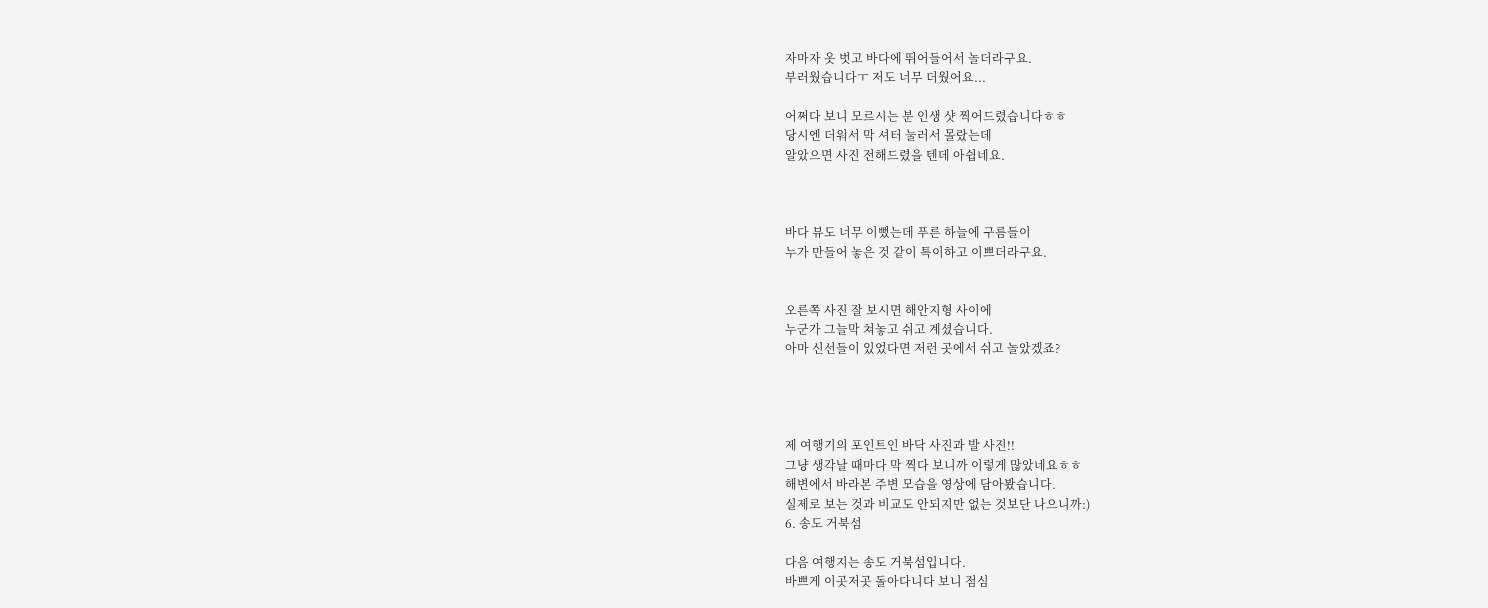자마자 옷 벗고 바다에 뛰어들어서 놀더라구요.
부러웠습니다ㅜ 저도 너무 더웠어요...

어쩌다 보니 모르시는 분 인생 샷 찍어드렸습니다ㅎㅎ
당시엔 더워서 막 셔터 눌러서 몰랐는데
알았으면 사진 전해드렸을 텐데 아쉽네요.



바다 뷰도 너무 이뻤는데 푸른 하늘에 구름들이
누가 만들어 놓은 것 같이 특이하고 이쁘더라구요.


오른쪽 사진 잘 보시면 해안지형 사이에
누군가 그늘막 쳐놓고 쉬고 계셨습니다.
아마 신선들이 있었다면 저런 곳에서 쉬고 놀았겠죠?




제 여행기의 포인트인 바닥 사진과 발 사진!!
그냥 생각날 때마다 막 찍다 보니까 이렇게 많았네요ㅎㅎ
해변에서 바라본 주변 모습을 영상에 담아봤습니다.
실제로 보는 것과 비교도 안되지만 없는 것보단 나으니까:)
6. 송도 거북섬

다음 여행지는 송도 거북섬입니다.
바쁘게 이곳저곳 돌아다니다 보니 점심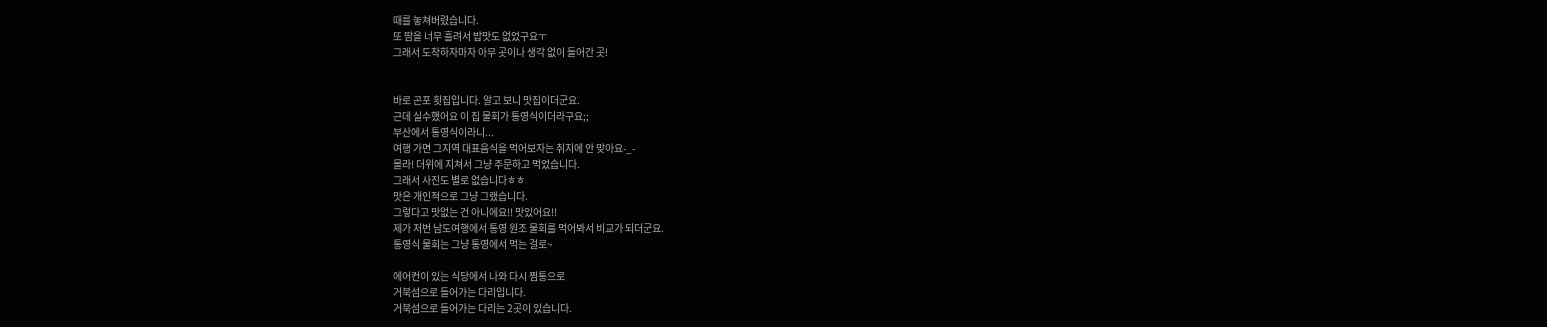때를 놓쳐버렸습니다.
또 땀을 너무 흘려서 밥맛도 없었구요ㅜ
그래서 도착하자마자 아무 곳이나 생각 없이 들어간 곳!


바로 곤포 횟집입니다. 알고 보니 맛집이더군요.
근데 실수했어요 이 집 물회가 통영식이더라구요;;
부산에서 통영식이라니...
여행 가면 그지역 대표음식을 먹어보자는 취지에 안 맞아요-_-
몰라! 더위에 지쳐서 그냥 주문하고 먹었습니다.
그래서 사진도 별로 없습니다ㅎㅎ
맛은 개인적으로 그냥 그랬습니다.
그렇다고 맛없는 건 아니에요!! 맛있어요!!
제가 저번 남도여행에서 통영 원조 물회를 먹어봐서 비교가 되더군요.
통영식 물회는 그냥 통영에서 먹는 걸로~

에어컨이 있는 식당에서 나와 다시 찜통으로
거북섬으로 들어가는 다리입니다.
거북섬으로 들어가는 다리는 2곳이 있습니다.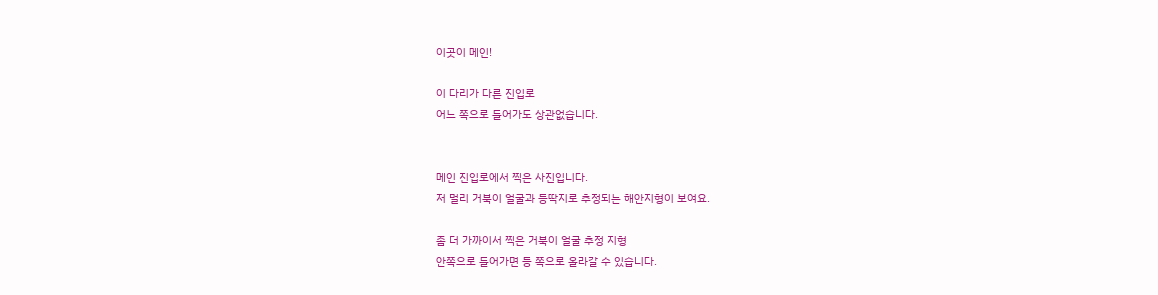이곳이 메인!

이 다리가 다른 진입로
어느 쪽으로 들어가도 상관없습니다.


메인 진입로에서 찍은 사진입니다.
저 멀리 거북이 얼굴과 등딱지로 추정되는 해안지형이 보여요.

좀 더 가까이서 찍은 거북이 얼굴 추정 지형
안쪽으로 들어가면 등 쪽으로 올라갈 수 있습니다.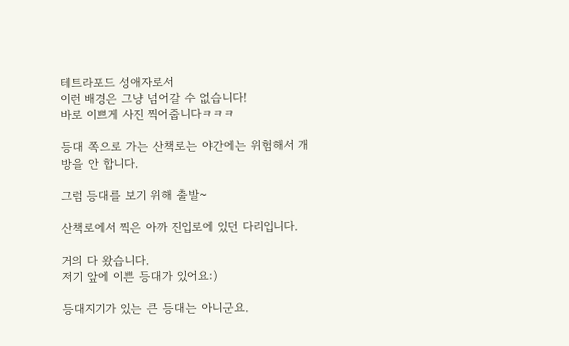테트라포드 성애자로서
이런 배경은 그냥 넘어갈 수 없습니다!
바로 이쁘게 사진 찍어줍니다ㅋㅋㅋ

등대 쪽으로 가는 산책로는 야간에는 위험해서 개방을 안 합니다.

그럼 등대를 보기 위해 출발~

산책로에서 찍은 아까 진입로에 있던 다리입니다.

거의 다 왔습니다.
저기 앞에 이쁜 등대가 있어요:)

등대지기가 있는 큰 등대는 아니군요.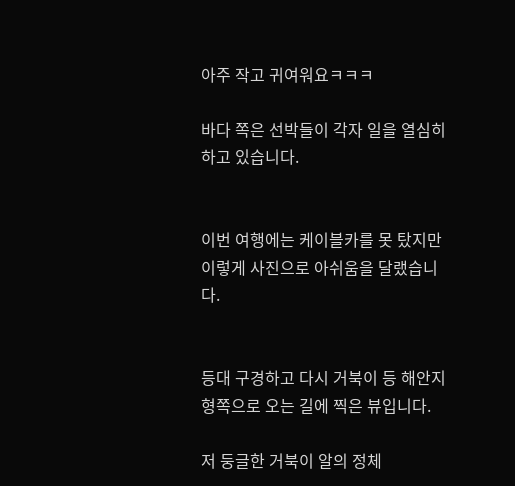아주 작고 귀여워요ㅋㅋㅋ

바다 쪽은 선박들이 각자 일을 열심히 하고 있습니다.


이번 여행에는 케이블카를 못 탔지만
이렇게 사진으로 아쉬움을 달랬습니다.


등대 구경하고 다시 거북이 등 해안지형쪽으로 오는 길에 찍은 뷰입니다.

저 둥글한 거북이 알의 정체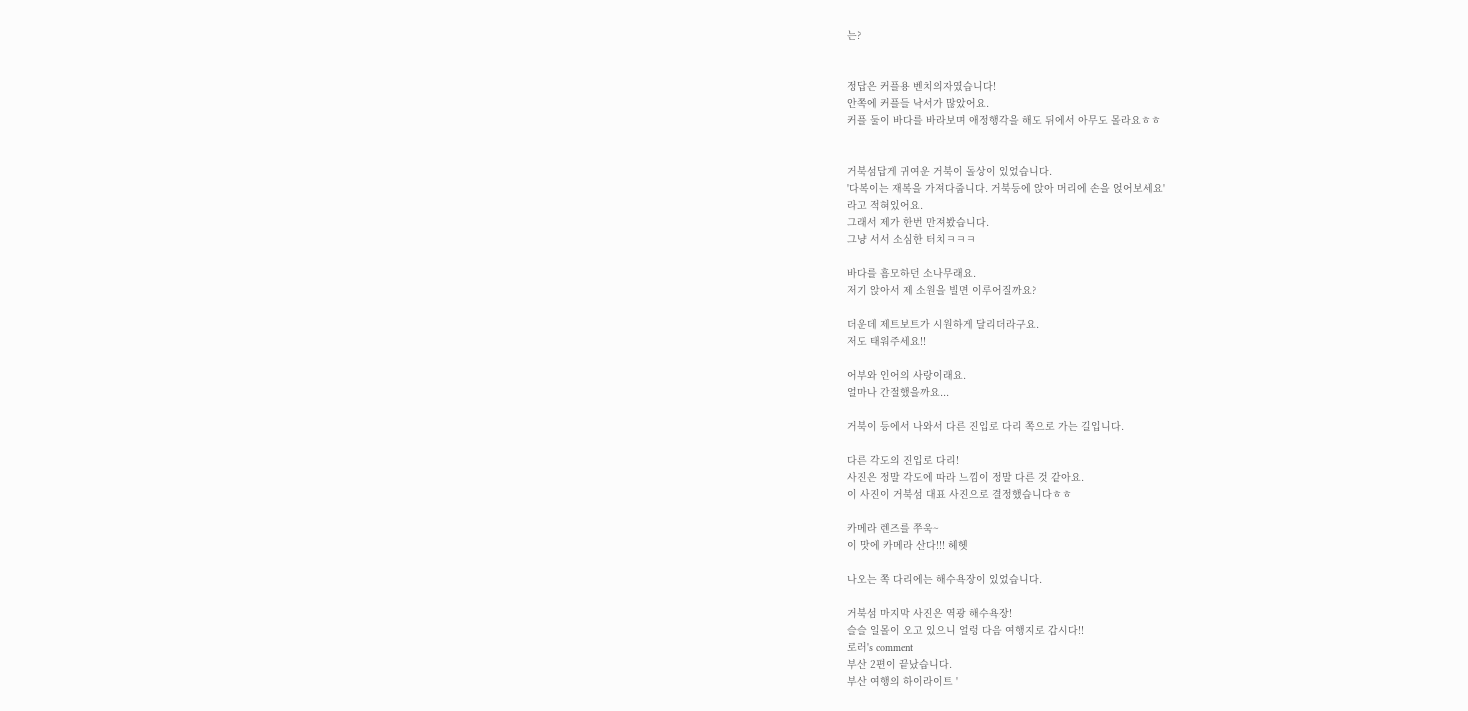는?


정답은 커플용 벤치의자였습니다!
안쪽에 커플들 낙서가 많았어요.
커플 둘이 바다를 바라보며 애정행각을 해도 뒤에서 아무도 몰라요ㅎㅎ


거북섬답게 귀여운 거북이 돌상이 있었습니다.
'다복이는 재복을 가져다줍니다. 거북등에 앉아 머리에 손을 얹어보세요'
라고 적혀있어요.
그래서 제가 한번 만져봤습니다.
그냥 서서 소심한 터치ㅋㅋㅋ

바다를 흠모하던 소나무래요.
저기 앉아서 제 소원을 빌면 이루어질까요?

더운데 제트보트가 시원하게 달리더라구요.
저도 태워주세요!!

어부와 인어의 사랑이래요.
얼마나 간절했을까요...

거북이 등에서 나와서 다른 진입로 다리 쪽으로 가는 길입니다.

다른 각도의 진입로 다리!
사진은 정말 각도에 따라 느낌이 정말 다른 것 같아요.
이 사진이 거북섬 대표 사진으로 결정했습니다ㅎㅎ

카메라 렌즈를 쭈욱~
이 맛에 카메라 산다!!! 헤헷

나오는 쪽 다리에는 해수욕장이 있었습니다.

거북섬 마지막 사진은 역광 해수욕장!
슬슬 일몰이 오고 있으니 얼렁 다음 여행지로 갑시다!!
로러's comment
부산 2편이 끝났습니다.
부산 여행의 하이라이트 '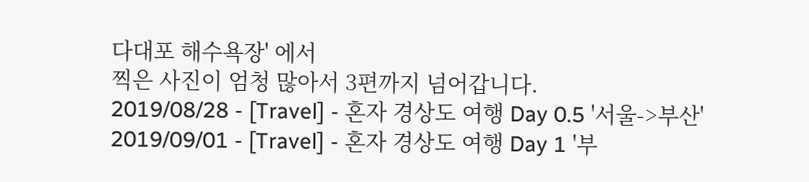다대포 해수욕장' 에서
찍은 사진이 엄청 많아서 3편까지 넘어갑니다.
2019/08/28 - [Travel] - 혼자 경상도 여행 Day 0.5 '서울->부산'
2019/09/01 - [Travel] - 혼자 경상도 여행 Day 1 '부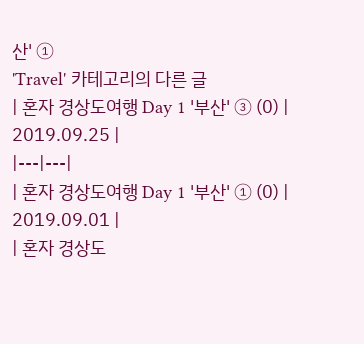산' ①
'Travel' 카테고리의 다른 글
| 혼자 경상도여행 Day 1 '부산' ③ (0) | 2019.09.25 |
|---|---|
| 혼자 경상도여행 Day 1 '부산' ① (0) | 2019.09.01 |
| 혼자 경상도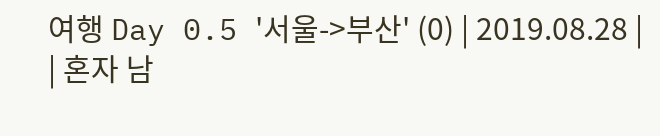여행 Day 0.5 '서울->부산' (0) | 2019.08.28 |
| 혼자 남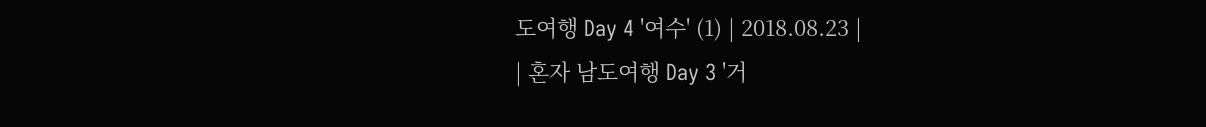도여행 Day 4 '여수' (1) | 2018.08.23 |
| 혼자 남도여행 Day 3 '거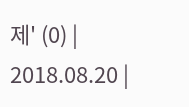제' (0) | 2018.08.20 |